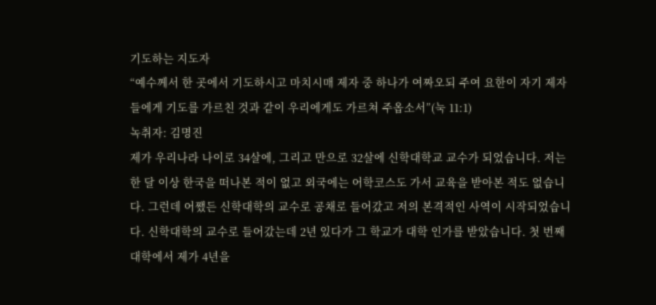기도하는 지도자
“예수께서 한 곳에서 기도하시고 마치시매 제자 중 하나가 여짜오되 주여 요한이 자기 제자들에게 기도를 가르친 것과 같이 우리에게도 가르쳐 주옵소서”(눅 11:1)
녹취자: 김명진
제가 우리나라 나이로 34살에, 그리고 만으로 32살에 신학대학교 교수가 되었습니다. 저는 한 달 이상 한국을 떠나본 적이 없고 외국에는 어학코스도 가서 교육을 받아본 적도 없습니다. 그런데 어쨌든 신학대학의 교수로 공채로 들어갔고 저의 본격적인 사역이 시작되었습니다. 신학대학의 교수로 들어갔는데 2년 있다가 그 학교가 대학 인가를 받았습니다. 첫 번째 대학에서 제가 4년을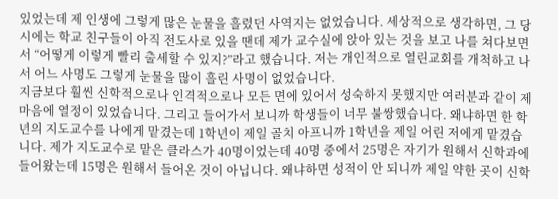있었는데 제 인생에 그렇게 많은 눈물을 흘렸던 사역지는 없었습니다. 세상적으로 생각하면, 그 당시에는 학교 친구들이 아직 전도사로 있을 땐데 제가 교수실에 앉아 있는 것을 보고 나를 쳐다보면서 “어떻게 이렇게 빨리 출세할 수 있지?”라고 했습니다. 저는 개인적으로 열린교회를 개척하고 나서 어느 사명도 그렇게 눈물을 많이 흘린 사명이 없었습니다.
지금보다 훨씬 신학적으로나 인격적으로나 모든 면에 있어서 성숙하지 못했지만 여러분과 같이 제 마음에 열정이 있었습니다. 그리고 들어가서 보니까 학생들이 너무 불쌍했습니다. 왜냐하면 한 학년의 지도교수를 나에게 맡겼는데 1학년이 제일 골치 아프니까 1학년을 제일 어린 저에게 맡겼습니다. 제가 지도교수로 맡은 클라스가 40명이었는데 40명 중에서 25명은 자기가 원해서 신학과에 들어왔는데 15명은 원해서 들어온 것이 아닙니다. 왜냐하면 성적이 안 되니까 제일 약한 곳이 신학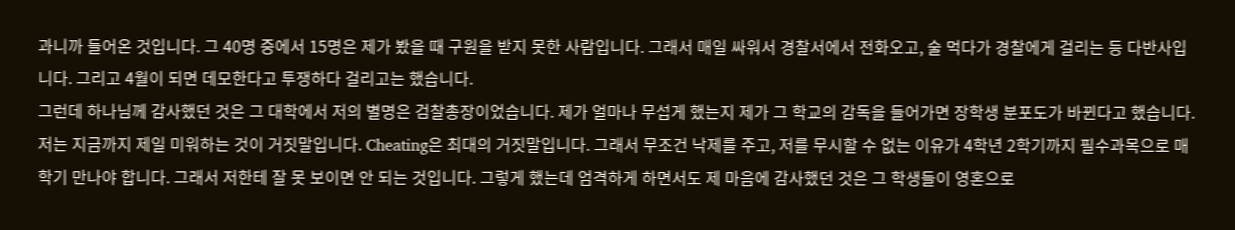과니까 들어온 것입니다. 그 40명 중에서 15명은 제가 봤을 때 구원을 받지 못한 사람입니다. 그래서 매일 싸워서 경찰서에서 전화오고, 술 먹다가 경찰에게 걸리는 등 다반사입니다. 그리고 4월이 되면 데모한다고 투쟁하다 걸리고는 했습니다.
그런데 하나님께 감사했던 것은 그 대학에서 저의 별명은 검찰총장이었습니다. 제가 얼마나 무섭게 했는지 제가 그 학교의 감독을 들어가면 장학생 분포도가 바뀐다고 했습니다. 저는 지금까지 제일 미워하는 것이 거짓말입니다. Cheating은 최대의 거짓말입니다. 그래서 무조건 낙제를 주고, 저를 무시할 수 없는 이유가 4학년 2학기까지 필수과목으로 매학기 만나야 합니다. 그래서 저한테 잘 못 보이면 안 되는 것입니다. 그렇게 했는데 엄격하게 하면서도 제 마음에 감사했던 것은 그 학생들이 영혼으로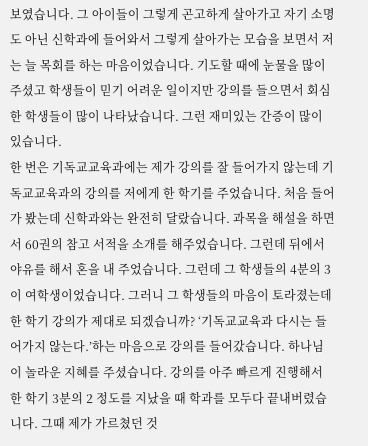보였습니다. 그 아이들이 그렇게 곤고하게 살아가고 자기 소명도 아닌 신학과에 들어와서 그렇게 살아가는 모습을 보면서 저는 늘 목회를 하는 마음이었습니다. 기도할 때에 눈물을 많이 주셨고 학생들이 믿기 어려운 일이지만 강의를 들으면서 회심한 학생들이 많이 나타났습니다. 그런 재미있는 간증이 많이 있습니다.
한 번은 기독교교육과에는 제가 강의를 잘 들어가지 않는데 기독교교육과의 강의를 저에게 한 학기를 주었습니다. 처음 들어가 봤는데 신학과와는 완전히 달랐습니다. 과목을 해설을 하면서 60권의 참고 서적을 소개를 해주었습니다. 그런데 뒤에서 야유를 해서 혼을 내 주었습니다. 그런데 그 학생들의 4분의 3이 여학생이었습니다. 그러니 그 학생들의 마음이 토라졌는데 한 학기 강의가 제대로 되겠습니까? ‘기독교교육과 다시는 들어가지 않는다.’하는 마음으로 강의를 들어갔습니다. 하나님이 놀라운 지혜를 주셨습니다. 강의를 아주 빠르게 진행해서 한 학기 3분의 2 정도를 지났을 때 학과를 모두다 끝내버렸습니다. 그때 제가 가르쳤던 것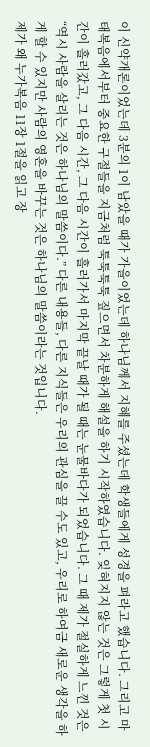이 신약개론이었는데 3분의 1이 남았을 때가 가을이었는데 하나님께서 지혜를 주셨는데 학생들에게 성경을 펴라고 했습니다. 그리고 마태복음에서부터 중요한 구절들을 지금처럼 툭툭툭툭 짚으면서 차분하게 해설을 하기 시작하였습니다. 잊혀지지 않는 것은 그렇게 첫 시간이 흘러갔고, 그 다음 시간, 그 다음 시간이 흘러가서 마지막 끝날 때가 될 때는 눈물바다가 되었습니다. 그 때 제가 절실하게 느낀 것은 “역시 사람을 살리는 것은 하나님의 말씀이다.” 다른 내용들, 다른 지식들은 우리의 관심을 끌 수도 있고, 우리로 하여금 새로운 생각을 하게 할 수 있지만 사람의 영혼을 바꾸는 것은 하나님의 말씀이라는 것입니다.
제가 왜 누가복음 11장 1절을 읽고 장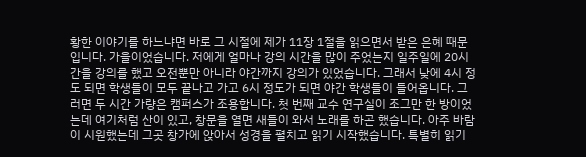황한 이야기를 하느냐면 바로 그 시절에 제가 11장 1절을 읽으면서 받은 은혜 때문입니다. 가을이었습니다. 저에게 얼마나 강의 시간을 많이 주었는지 일주일에 20시간을 강의를 했고 오전뿐만 아니라 야간까지 강의가 있었습니다. 그래서 낮에 4시 정도 되면 학생들이 모두 끝나고 가고 6시 정도가 되면 야간 학생들이 들어옵니다. 그러면 두 시간 가량은 캠퍼스가 조용합니다. 첫 번째 교수 연구실이 조그만 한 방이었는데 여기처럼 산이 있고, 창문을 열면 새들이 와서 노래를 하곤 했습니다. 아주 바람이 시원했는데 그곳 창가에 앉아서 성경을 펼치고 읽기 시작했습니다. 특별히 읽기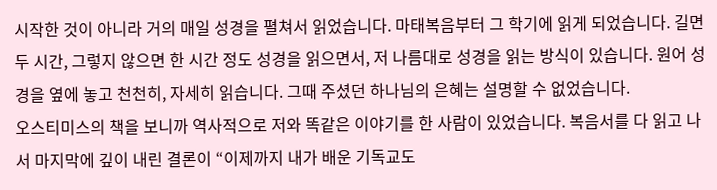시작한 것이 아니라 거의 매일 성경을 펼쳐서 읽었습니다. 마태복음부터 그 학기에 읽게 되었습니다. 길면 두 시간, 그렇지 않으면 한 시간 정도 성경을 읽으면서, 저 나름대로 성경을 읽는 방식이 있습니다. 원어 성경을 옆에 놓고 천천히, 자세히 읽습니다. 그때 주셨던 하나님의 은혜는 설명할 수 없었습니다.
오스티미스의 책을 보니까 역사적으로 저와 똑같은 이야기를 한 사람이 있었습니다. 복음서를 다 읽고 나서 마지막에 깊이 내린 결론이 “이제까지 내가 배운 기독교도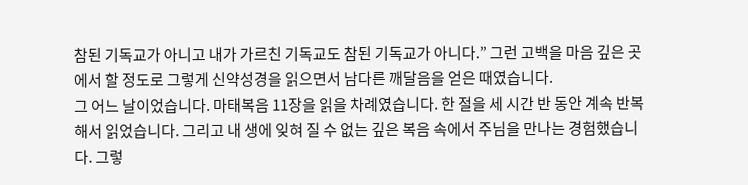참된 기독교가 아니고 내가 가르친 기독교도 참된 기독교가 아니다.” 그런 고백을 마음 깊은 곳에서 할 정도로 그렇게 신약성경을 읽으면서 남다른 깨달음을 얻은 때였습니다.
그 어느 날이었습니다. 마태복음 11장을 읽을 차례였습니다. 한 절을 세 시간 반 동안 계속 반복해서 읽었습니다. 그리고 내 생에 잊혀 질 수 없는 깊은 복음 속에서 주님을 만나는 경험했습니다. 그렇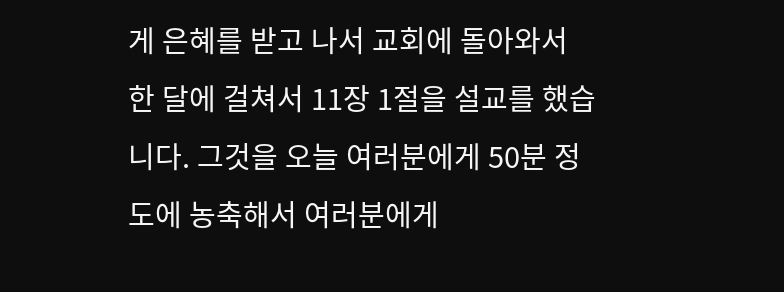게 은혜를 받고 나서 교회에 돌아와서 한 달에 걸쳐서 11장 1절을 설교를 했습니다. 그것을 오늘 여러분에게 50분 정도에 농축해서 여러분에게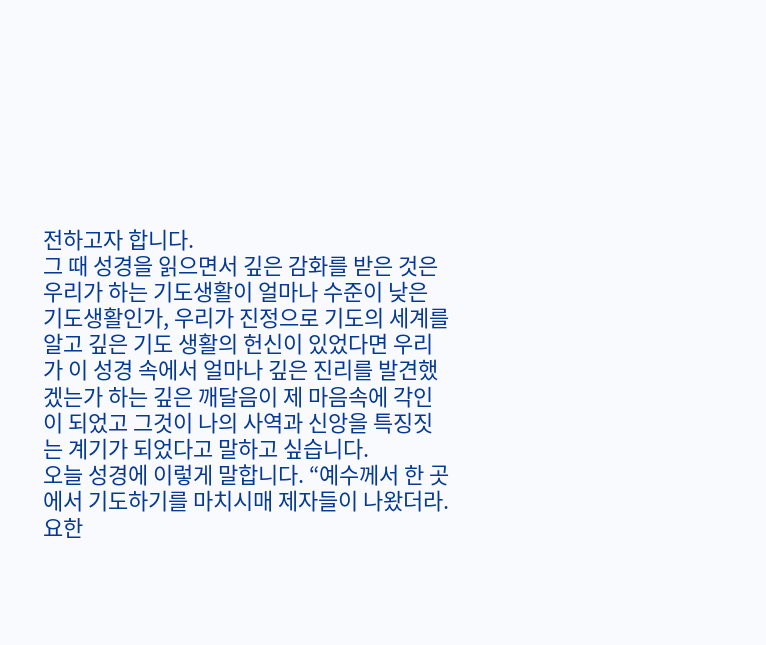전하고자 합니다.
그 때 성경을 읽으면서 깊은 감화를 받은 것은 우리가 하는 기도생활이 얼마나 수준이 낮은 기도생활인가, 우리가 진정으로 기도의 세계를 알고 깊은 기도 생활의 헌신이 있었다면 우리가 이 성경 속에서 얼마나 깊은 진리를 발견했겠는가 하는 깊은 깨달음이 제 마음속에 각인이 되었고 그것이 나의 사역과 신앙을 특징짓는 계기가 되었다고 말하고 싶습니다.
오늘 성경에 이렇게 말합니다. “예수께서 한 곳에서 기도하기를 마치시매 제자들이 나왔더라. 요한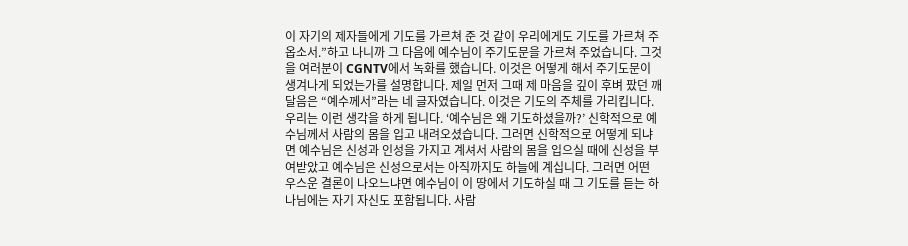이 자기의 제자들에게 기도를 가르쳐 준 것 같이 우리에게도 기도를 가르쳐 주옵소서.”하고 나니까 그 다음에 예수님이 주기도문을 가르쳐 주었습니다. 그것을 여러분이 CGNTV에서 녹화를 했습니다. 이것은 어떻게 해서 주기도문이 생겨나게 되었는가를 설명합니다. 제일 먼저 그때 제 마음을 깊이 후벼 팠던 깨달음은 “예수께서”라는 네 글자였습니다. 이것은 기도의 주체를 가리킵니다. 우리는 이런 생각을 하게 됩니다. ‘예수님은 왜 기도하셨을까?’ 신학적으로 예수님께서 사람의 몸을 입고 내려오셨습니다. 그러면 신학적으로 어떻게 되냐면 예수님은 신성과 인성을 가지고 계셔서 사람의 몸을 입으실 때에 신성을 부여받았고 예수님은 신성으로서는 아직까지도 하늘에 계십니다. 그러면 어떤 우스운 결론이 나오느냐면 예수님이 이 땅에서 기도하실 때 그 기도를 듣는 하나님에는 자기 자신도 포함됩니다. 사람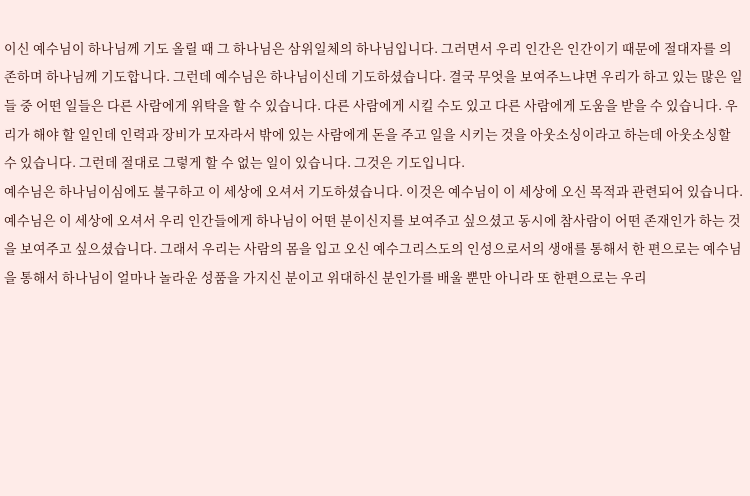이신 예수님이 하나님께 기도 올릴 때 그 하나님은 삼위일체의 하나님입니다. 그러면서 우리 인간은 인간이기 때문에 절대자를 의존하며 하나님께 기도합니다. 그런데 예수님은 하나님이신데 기도하셨습니다. 결국 무엇을 보여주느냐면 우리가 하고 있는 많은 일들 중 어떤 일들은 다른 사람에게 위탁을 할 수 있습니다. 다른 사람에게 시킬 수도 있고 다른 사람에게 도움을 받을 수 있습니다. 우리가 해야 할 일인데 인력과 장비가 모자라서 밖에 있는 사람에게 돈을 주고 일을 시키는 것을 아웃소싱이라고 하는데 아웃소싱할 수 있습니다. 그런데 절대로 그렇게 할 수 없는 일이 있습니다. 그것은 기도입니다.
예수님은 하나님이심에도 불구하고 이 세상에 오셔서 기도하셨습니다. 이것은 예수님이 이 세상에 오신 목적과 관련되어 있습니다. 예수님은 이 세상에 오셔서 우리 인간들에게 하나님이 어떤 분이신지를 보여주고 싶으셨고 동시에 참사람이 어떤 존재인가 하는 것을 보여주고 싶으셨습니다. 그래서 우리는 사람의 몸을 입고 오신 예수그리스도의 인성으로서의 생애를 통해서 한 편으로는 예수님을 통해서 하나님이 얼마나 놀라운 성품을 가지신 분이고 위대하신 분인가를 배울 뿐만 아니라 또 한편으로는 우리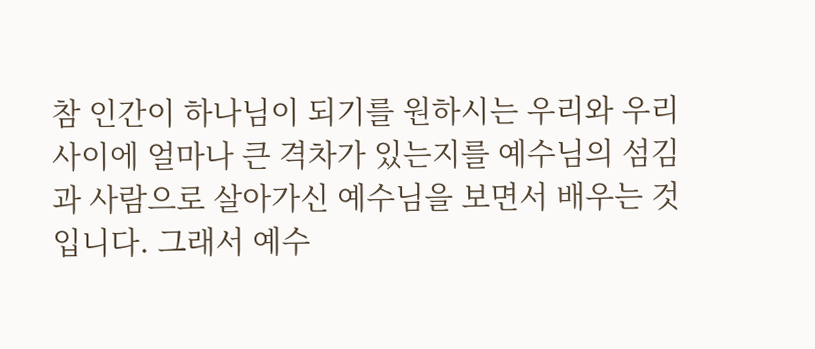참 인간이 하나님이 되기를 원하시는 우리와 우리 사이에 얼마나 큰 격차가 있는지를 예수님의 섬김과 사람으로 살아가신 예수님을 보면서 배우는 것입니다. 그래서 예수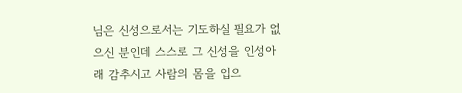님은 신성으로서는 기도하실 필요가 없으신 분인데 스스로 그 신성을 인성아래 감추시고 사람의 몸을 입으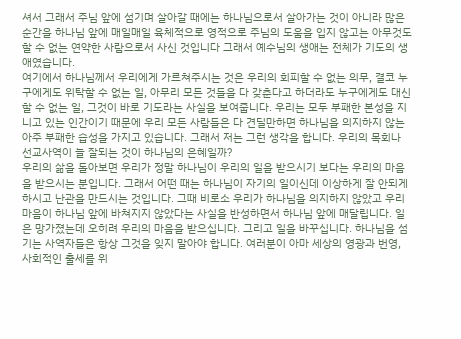셔서 그래서 주님 앞에 섬기며 살아갈 때에는 하나님으로서 살아가는 것이 아니라 많은 순간을 하나님 앞에 매일매일 육체적으로 영적으로 주님의 도움을 입지 않고는 아무것도 할 수 없는 연약한 사람으로서 사신 것입니다 그래서 예수님의 생애는 전체가 기도의 생애였습니다.
여기에서 하나님께서 우리에게 가르쳐주시는 것은 우리의 회피할 수 없는 의무, 결코 누구에게도 위탁할 수 없는 일, 아무리 모든 것들을 다 갖춘다고 하더라도 누구에게도 대신할 수 없는 일, 그것이 바로 기도라는 사실을 보여줍니다. 우리는 모두 부패한 본성을 지니고 있는 인간이기 때문에 우리 모든 사람들은 다 견딜만하면 하나님을 의지하지 않는 아주 부패한 습성을 가지고 있습니다. 그래서 저는 그런 생각을 합니다. 우리의 목회나 선교사역이 늘 잘되는 것이 하나님의 은혜일까?
우리의 삶을 돌아보면 우리가 정말 하나님이 우리의 일을 받으시기 보다는 우리의 마음을 받으시는 분입니다. 그래서 어떤 때는 하나님이 자기의 일이신데 이상하게 잘 안되게 하시고 난관을 만드시는 것입니다. 그때 비로소 우리가 하나님을 의지하지 않았고 우리 마음이 하나님 앞에 바쳐지지 않았다는 사실을 반성하면서 하나님 앞에 매달립니다. 일은 망가졌는데 오히려 우리의 마음을 받으십니다. 그리고 일을 바꾸십니다. 하나님을 섬기는 사역자들은 항상 그것을 잊지 말아야 합니다. 여러분이 아마 세상의 영광과 번영, 사회적인 출세를 위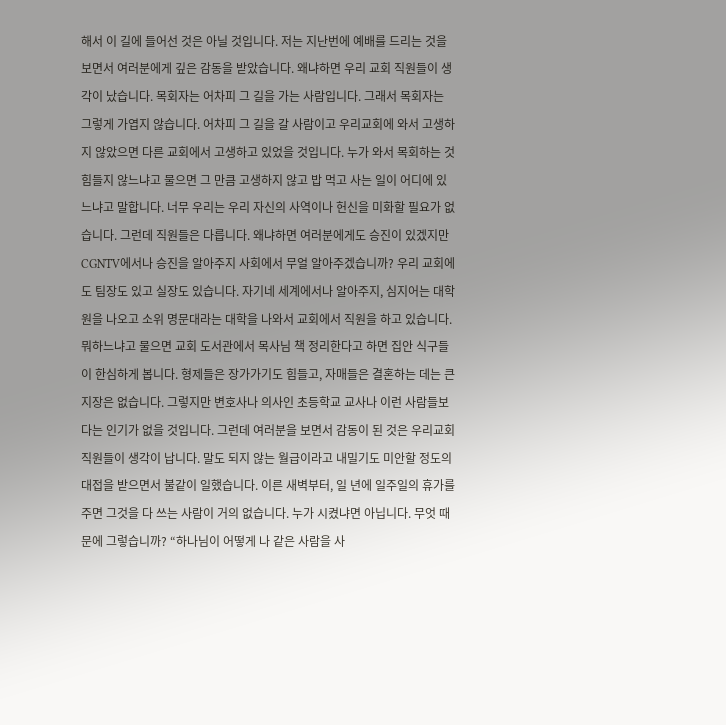해서 이 길에 들어선 것은 아닐 것입니다. 저는 지난번에 예배를 드리는 것을 보면서 여러분에게 깊은 감동을 받았습니다. 왜냐하면 우리 교회 직원들이 생각이 났습니다. 목회자는 어차피 그 길을 가는 사람입니다. 그래서 목회자는 그렇게 가엽지 않습니다. 어차피 그 길을 갈 사람이고 우리교회에 와서 고생하지 않았으면 다른 교회에서 고생하고 있었을 것입니다. 누가 와서 목회하는 것 힘들지 않느냐고 물으면 그 만큼 고생하지 않고 밥 먹고 사는 일이 어디에 있느냐고 말합니다. 너무 우리는 우리 자신의 사역이나 헌신을 미화할 필요가 없습니다. 그런데 직원들은 다릅니다. 왜냐하면 여러분에게도 승진이 있겠지만 CGNTV에서나 승진을 알아주지 사회에서 무얼 알아주겠습니까? 우리 교회에도 팀장도 있고 실장도 있습니다. 자기네 세계에서나 알아주지, 심지어는 대학원을 나오고 소위 명문대라는 대학을 나와서 교회에서 직원을 하고 있습니다. 뭐하느냐고 물으면 교회 도서관에서 목사님 책 정리한다고 하면 집안 식구들이 한심하게 봅니다. 형제들은 장가가기도 힘들고, 자매들은 결혼하는 데는 큰 지장은 없습니다. 그렇지만 변호사나 의사인 초등학교 교사나 이런 사람들보다는 인기가 없을 것입니다. 그런데 여러분을 보면서 감동이 된 것은 우리교회 직원들이 생각이 납니다. 말도 되지 않는 월급이라고 내밀기도 미안할 정도의 대접을 받으면서 불같이 일했습니다. 이른 새벽부터, 일 년에 일주일의 휴가를 주면 그것을 다 쓰는 사람이 거의 없습니다. 누가 시켰냐면 아닙니다. 무엇 때문에 그렇습니까? “하나님이 어떻게 나 같은 사람을 사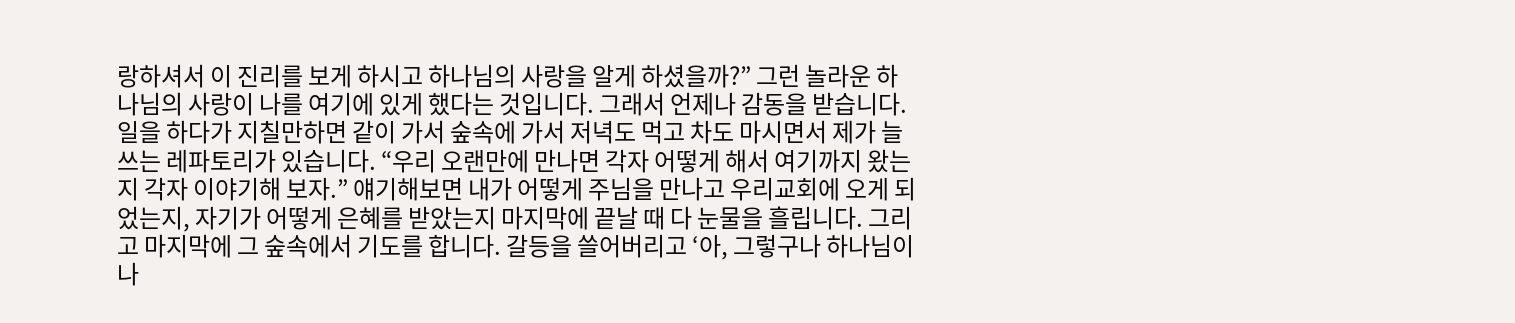랑하셔서 이 진리를 보게 하시고 하나님의 사랑을 알게 하셨을까?” 그런 놀라운 하나님의 사랑이 나를 여기에 있게 했다는 것입니다. 그래서 언제나 감동을 받습니다. 일을 하다가 지칠만하면 같이 가서 숲속에 가서 저녁도 먹고 차도 마시면서 제가 늘 쓰는 레파토리가 있습니다. “우리 오랜만에 만나면 각자 어떻게 해서 여기까지 왔는지 각자 이야기해 보자.” 얘기해보면 내가 어떻게 주님을 만나고 우리교회에 오게 되었는지, 자기가 어떻게 은혜를 받았는지 마지막에 끝날 때 다 눈물을 흘립니다. 그리고 마지막에 그 숲속에서 기도를 합니다. 갈등을 쓸어버리고 ‘아, 그렇구나 하나님이 나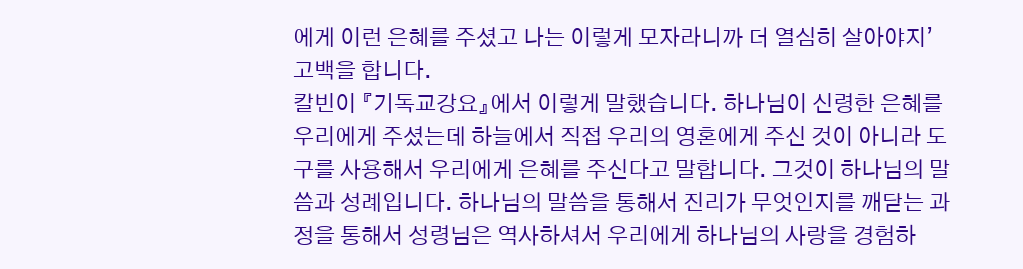에게 이런 은혜를 주셨고 나는 이렇게 모자라니까 더 열심히 살아야지’ 고백을 합니다.
칼빈이 『기독교강요』에서 이렇게 말했습니다. 하나님이 신령한 은혜를 우리에게 주셨는데 하늘에서 직접 우리의 영혼에게 주신 것이 아니라 도구를 사용해서 우리에게 은혜를 주신다고 말합니다. 그것이 하나님의 말씀과 성례입니다. 하나님의 말씀을 통해서 진리가 무엇인지를 깨닫는 과정을 통해서 성령님은 역사하셔서 우리에게 하나님의 사랑을 경험하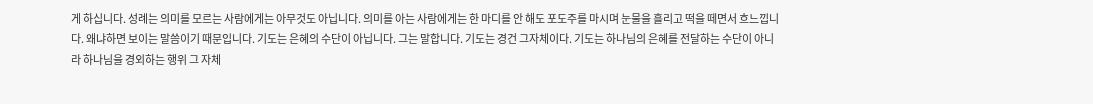게 하십니다. 성례는 의미를 모르는 사람에게는 아무것도 아닙니다. 의미를 아는 사람에게는 한 마디를 안 해도 포도주를 마시며 눈물을 흘리고 떡을 떼면서 흐느낍니다. 왜냐하면 보이는 말씀이기 때문입니다. 기도는 은혜의 수단이 아닙니다. 그는 말합니다. 기도는 경건 그자체이다. 기도는 하나님의 은혜를 전달하는 수단이 아니라 하나님을 경외하는 행위 그 자체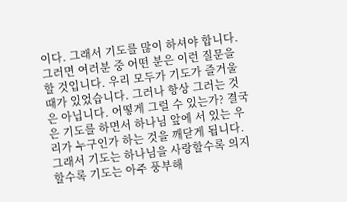이다. 그래서 기도를 많이 하셔야 합니다.
그러면 여러분 중 어떤 분은 이런 질문을 할 것입니다. 우리 모두가 기도가 즐거울 때가 있었습니다. 그러나 항상 그러는 것은 아닙니다. 어떻게 그럴 수 있는가? 결국은 기도를 하면서 하나님 앞에 서 있는 우리가 누구인가 하는 것을 깨닫게 됩니다. 그래서 기도는 하나님을 사랑할수록 의지할수록 기도는 아주 풍부해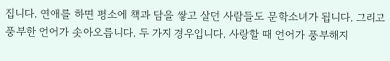집니다. 연애를 하면 평소에 책과 담을 쌓고 살던 사람들도 문학소녀가 됩니다. 그리고 풍부한 언어가 솟아오릅니다. 두 가지 경우입니다. 사랑할 때 언어가 풍부해지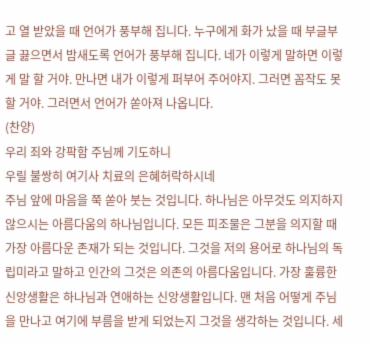고 열 받았을 때 언어가 풍부해 집니다. 누구에게 화가 났을 때 부글부글 끓으면서 밤새도록 언어가 풍부해 집니다. 네가 이렇게 말하면 이렇게 말 할 거야. 만나면 내가 이렇게 퍼부어 주어야지. 그러면 꼼작도 못할 거야. 그러면서 언어가 쏟아져 나옵니다.
(찬양)
우리 죄와 강팍함 주님께 기도하니
우릴 불쌍히 여기사 치료의 은혜허락하시네
주님 앞에 마음을 쭉 쏟아 붓는 것입니다. 하나님은 아무것도 의지하지 않으시는 아름다움의 하나님입니다. 모든 피조물은 그분을 의지할 때 가장 아름다운 존재가 되는 것입니다. 그것을 저의 용어로 하나님의 독립미라고 말하고 인간의 그것은 의존의 아름다움입니다. 가장 훌륭한 신앙생활은 하나님과 연애하는 신앙생활입니다. 맨 처음 어떻게 주님을 만나고 여기에 부름을 받게 되었는지 그것을 생각하는 것입니다. 세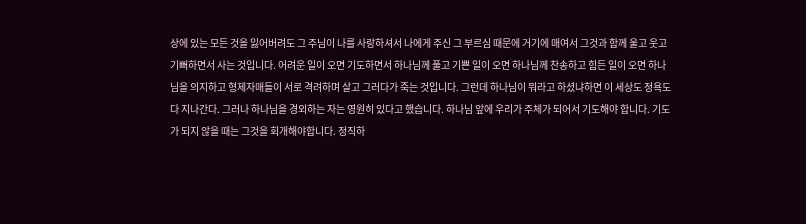상에 있는 모든 것을 잃어버려도 그 주님이 나를 사랑하셔서 나에게 주신 그 부르심 때문에 거기에 매여서 그것과 함께 울고 웃고 기뻐하면서 사는 것입니다. 어려운 일이 오면 기도하면서 하나님께 풀고 기쁜 일이 오면 하나님께 찬송하고 힘든 일이 오면 하나님을 의지하고 형제자매들이 서로 격려하며 살고 그러다가 죽는 것입니다. 그런데 하나님이 뭐라고 하셨냐하면 이 세상도 정욕도 다 지나간다. 그러나 하나님을 경외하는 자는 영원히 있다고 했습니다. 하나님 앞에 우리가 주체가 되어서 기도해야 합니다. 기도가 되지 않을 때는 그것을 회개해야합니다. 정직하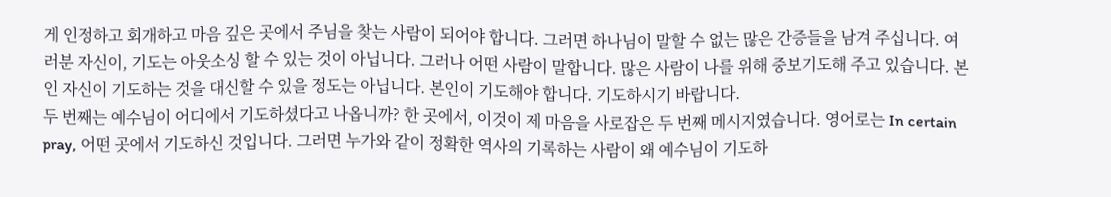게 인정하고 회개하고 마음 깊은 곳에서 주님을 찾는 사람이 되어야 합니다. 그러면 하나님이 말할 수 없는 많은 간증들을 남겨 주십니다. 여러분 자신이, 기도는 아웃소싱 할 수 있는 것이 아닙니다. 그러나 어떤 사람이 말합니다. 많은 사람이 나를 위해 중보기도해 주고 있습니다. 본인 자신이 기도하는 것을 대신할 수 있을 정도는 아닙니다. 본인이 기도해야 합니다. 기도하시기 바랍니다.
두 번째는 예수님이 어디에서 기도하셨다고 나옵니까? 한 곳에서, 이것이 제 마음을 사로잡은 두 번째 메시지였습니다. 영어로는 In certain pray, 어떤 곳에서 기도하신 것입니다. 그러면 누가와 같이 정확한 역사의 기록하는 사람이 왜 예수님이 기도하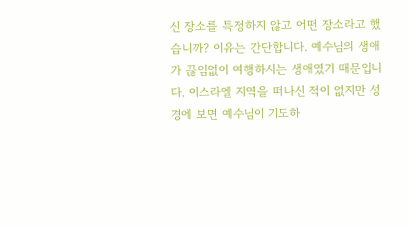신 장소를 특정하지 않고 어떤 장소라고 했습니까? 이유는 간단합니다. 예수님의 생애가 끊임없이 여행하시는 생애였기 때문입니다. 이스라엘 지역을 떠나신 적이 없지만 성경에 보면 예수님이 기도하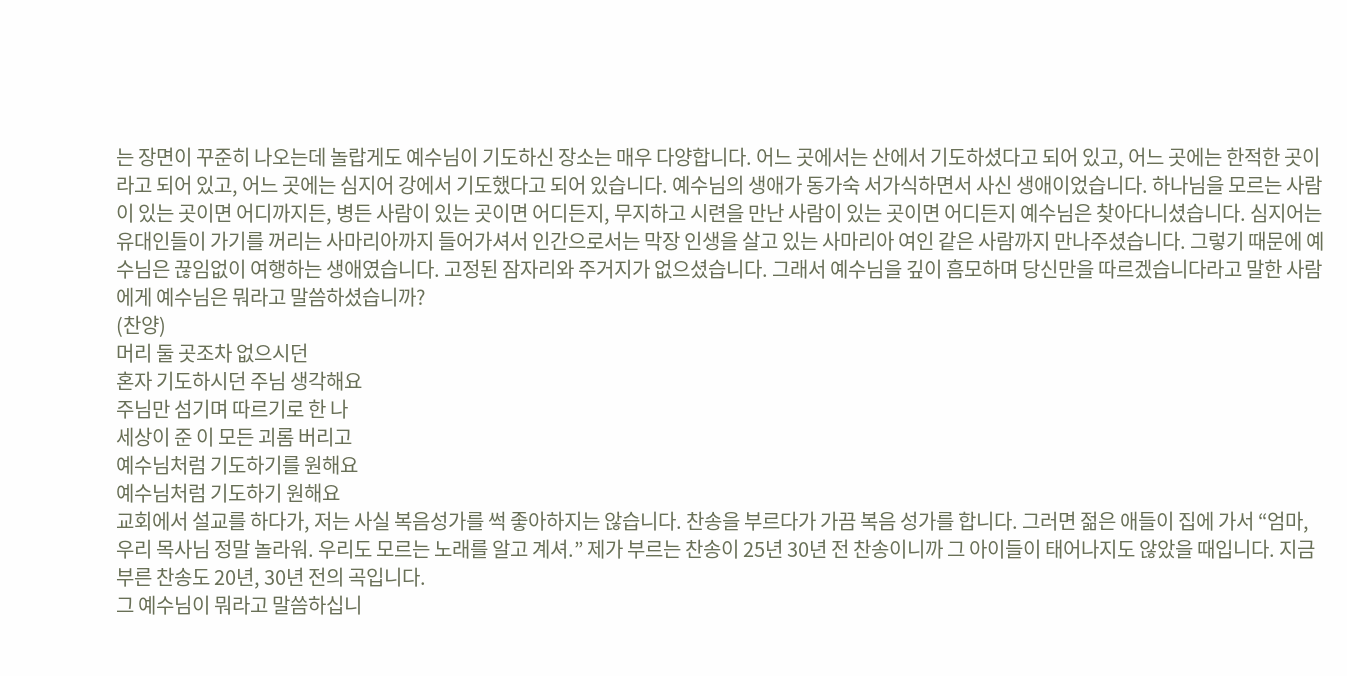는 장면이 꾸준히 나오는데 놀랍게도 예수님이 기도하신 장소는 매우 다양합니다. 어느 곳에서는 산에서 기도하셨다고 되어 있고, 어느 곳에는 한적한 곳이라고 되어 있고, 어느 곳에는 심지어 강에서 기도했다고 되어 있습니다. 예수님의 생애가 동가숙 서가식하면서 사신 생애이었습니다. 하나님을 모르는 사람이 있는 곳이면 어디까지든, 병든 사람이 있는 곳이면 어디든지, 무지하고 시련을 만난 사람이 있는 곳이면 어디든지 예수님은 찾아다니셨습니다. 심지어는 유대인들이 가기를 꺼리는 사마리아까지 들어가셔서 인간으로서는 막장 인생을 살고 있는 사마리아 여인 같은 사람까지 만나주셨습니다. 그렇기 때문에 예수님은 끊임없이 여행하는 생애였습니다. 고정된 잠자리와 주거지가 없으셨습니다. 그래서 예수님을 깊이 흠모하며 당신만을 따르겠습니다라고 말한 사람에게 예수님은 뭐라고 말씀하셨습니까?
(찬양)
머리 둘 곳조차 없으시던
혼자 기도하시던 주님 생각해요
주님만 섬기며 따르기로 한 나
세상이 준 이 모든 괴롬 버리고
예수님처럼 기도하기를 원해요
예수님처럼 기도하기 원해요
교회에서 설교를 하다가, 저는 사실 복음성가를 썩 좋아하지는 않습니다. 찬송을 부르다가 가끔 복음 성가를 합니다. 그러면 젊은 애들이 집에 가서 “엄마, 우리 목사님 정말 놀라워. 우리도 모르는 노래를 알고 계셔.” 제가 부르는 찬송이 25년 30년 전 찬송이니까 그 아이들이 태어나지도 않았을 때입니다. 지금 부른 찬송도 20년, 30년 전의 곡입니다.
그 예수님이 뭐라고 말씀하십니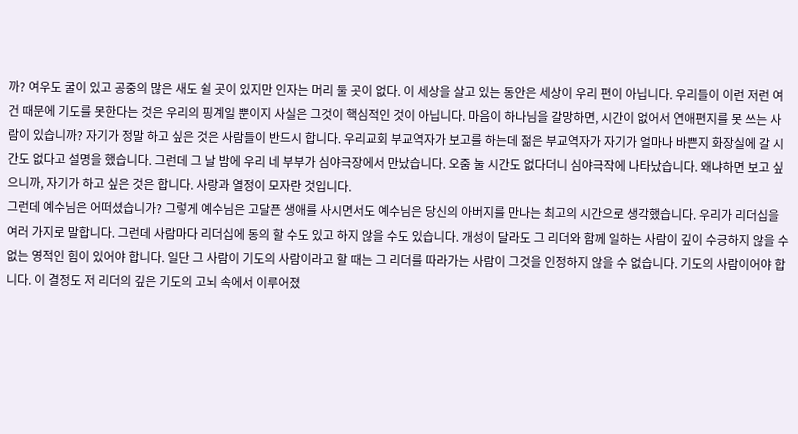까? 여우도 굴이 있고 공중의 많은 새도 쉴 곳이 있지만 인자는 머리 둘 곳이 없다. 이 세상을 살고 있는 동안은 세상이 우리 편이 아닙니다. 우리들이 이런 저런 여건 때문에 기도를 못한다는 것은 우리의 핑계일 뿐이지 사실은 그것이 핵심적인 것이 아닙니다. 마음이 하나님을 갈망하면, 시간이 없어서 연애편지를 못 쓰는 사람이 있습니까? 자기가 정말 하고 싶은 것은 사람들이 반드시 합니다. 우리교회 부교역자가 보고를 하는데 젊은 부교역자가 자기가 얼마나 바쁜지 화장실에 갈 시간도 없다고 설명을 했습니다. 그런데 그 날 밤에 우리 네 부부가 심야극장에서 만났습니다. 오줌 눌 시간도 없다더니 심야극작에 나타났습니다. 왜냐하면 보고 싶으니까, 자기가 하고 싶은 것은 합니다. 사랑과 열정이 모자란 것입니다.
그런데 예수님은 어떠셨습니가? 그렇게 예수님은 고달픈 생애를 사시면서도 예수님은 당신의 아버지를 만나는 최고의 시간으로 생각했습니다. 우리가 리더십을 여러 가지로 말합니다. 그런데 사람마다 리더십에 동의 할 수도 있고 하지 않을 수도 있습니다. 개성이 달라도 그 리더와 함께 일하는 사람이 깊이 수긍하지 않을 수 없는 영적인 힘이 있어야 합니다. 일단 그 사람이 기도의 사람이라고 할 때는 그 리더를 따라가는 사람이 그것을 인정하지 않을 수 없습니다. 기도의 사람이어야 합니다. 이 결정도 저 리더의 깊은 기도의 고뇌 속에서 이루어졌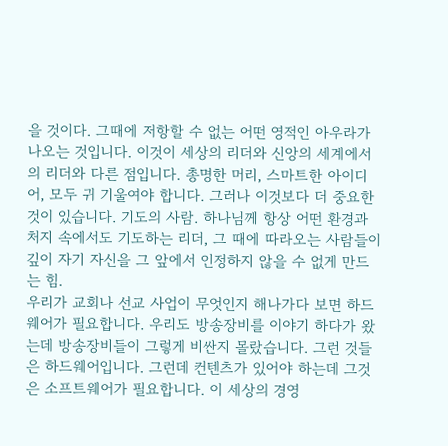을 것이다. 그때에 저항할 수 없는 어떤 영적인 아우라가 나오는 것입니다. 이것이 세상의 리더와 신앙의 세계에서의 리더와 다른 점입니다. 총명한 머리, 스마트한 아이디어, 모두 귀 기울여야 합니다. 그러나 이것보다 더 중요한 것이 있습니다. 기도의 사람. 하나님께 항상 어떤 환경과 처지 속에서도 기도하는 리더, 그 때에 따라오는 사람들이 깊이 자기 자신을 그 앞에서 인정하지 않을 수 없게 만드는 힘.
우리가 교회나 선교 사업이 무엇인지 해나가다 보면 하드웨어가 필요합니다. 우리도 방송장비를 이야기 하다가 왔는데 방송장비들이 그렇게 비싼지 몰랐습니다. 그런 것들은 하드웨어입니다. 그런데 컨텐츠가 있어야 하는데 그것은 소프트웨어가 필요합니다. 이 세상의 경영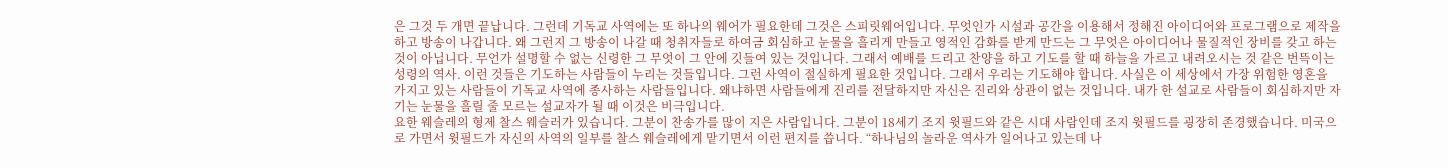은 그것 두 개면 끝납니다. 그런데 기독교 사역에는 또 하나의 웨어가 필요한데 그것은 스피릿웨어입니다. 무엇인가 시설과 공간을 이용해서 정해진 아이디어와 프로그램으로 제작을 하고 방송이 나갑니다. 왜 그런지 그 방송이 나갈 때 청취자들로 하여금 회심하고 눈물을 흘리게 만들고 영적인 감화를 받게 만드는 그 무엇은 아이디어나 물질적인 장비를 갖고 하는 것이 아닙니다. 무언가 설명할 수 없는 신령한 그 무엇이 그 안에 깃들여 있는 것입니다. 그래서 예배를 드리고 찬양을 하고 기도를 할 때 하늘을 가르고 내려오시는 것 같은 번뜩이는 성령의 역사. 이런 것들은 기도하는 사람들이 누리는 것들입니다. 그런 사역이 절실하게 필요한 것입니다. 그래서 우리는 기도해야 합니다. 사실은 이 세상에서 가장 위험한 영혼을 가지고 있는 사람들이 기독교 사역에 종사하는 사람들입니다. 왜냐하면 사람들에게 진리를 전달하지만 자신은 진리와 상관이 없는 것입니다. 내가 한 설교로 사람들이 회심하지만 자기는 눈물을 흘릴 줄 모르는 설교자가 될 때 이것은 비극입니다.
요한 웨슬레의 형제 찰스 웨슬러가 있습니다. 그분이 찬송가를 많이 지은 사람입니다. 그분이 18세기 조지 윗필드와 같은 시대 사람인데 조지 윗필드를 굉장히 존경했습니다. 미국으로 가면서 윗필드가 자신의 사역의 일부를 찰스 웨슬레에게 맡기면서 이런 편지를 씁니다. “하나님의 놀라운 역사가 일어나고 있는데 나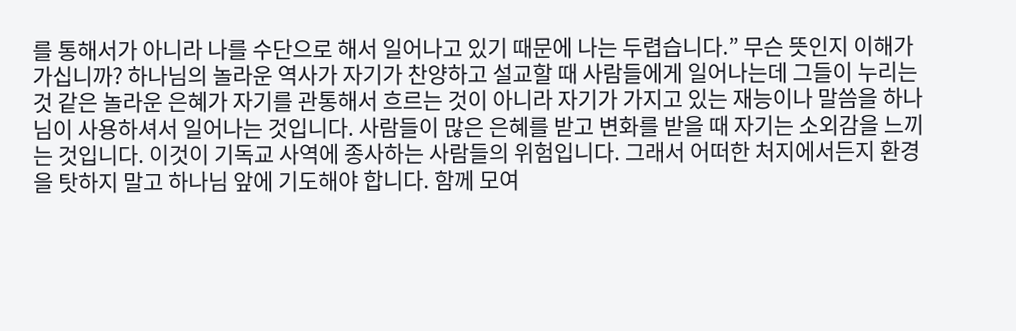를 통해서가 아니라 나를 수단으로 해서 일어나고 있기 때문에 나는 두렵습니다.” 무슨 뜻인지 이해가 가십니까? 하나님의 놀라운 역사가 자기가 찬양하고 설교할 때 사람들에게 일어나는데 그들이 누리는 것 같은 놀라운 은혜가 자기를 관통해서 흐르는 것이 아니라 자기가 가지고 있는 재능이나 말씀을 하나님이 사용하셔서 일어나는 것입니다. 사람들이 많은 은혜를 받고 변화를 받을 때 자기는 소외감을 느끼는 것입니다. 이것이 기독교 사역에 종사하는 사람들의 위험입니다. 그래서 어떠한 처지에서든지 환경을 탓하지 말고 하나님 앞에 기도해야 합니다. 함께 모여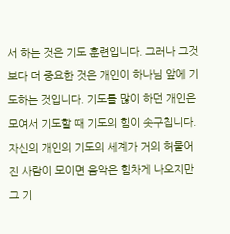서 하는 것은 기도 훈련입니다. 그러나 그것보다 더 중요한 것은 개인이 하나님 앞에 기도하는 것입니다. 기도를 많이 하던 개인은 모여서 기도할 때 기도의 힘이 솟구칩니다. 자신의 개인의 기도의 세계가 거의 허물어진 사람이 모이면 음악은 힘차게 나오지만 그 기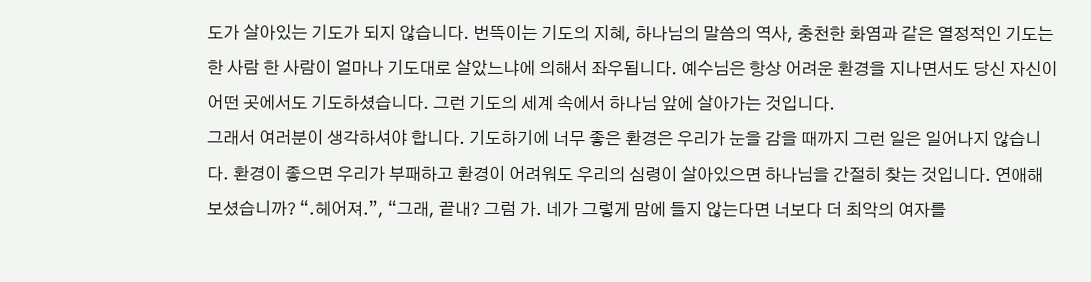도가 살아있는 기도가 되지 않습니다. 번뜩이는 기도의 지혜, 하나님의 말씀의 역사, 충천한 화염과 같은 열정적인 기도는 한 사람 한 사람이 얼마나 기도대로 살았느냐에 의해서 좌우됩니다. 예수님은 항상 어려운 환경을 지나면서도 당신 자신이 어떤 곳에서도 기도하셨습니다. 그런 기도의 세계 속에서 하나님 앞에 살아가는 것입니다.
그래서 여러분이 생각하셔야 합니다. 기도하기에 너무 좋은 환경은 우리가 눈을 감을 때까지 그런 일은 일어나지 않습니다. 환경이 좋으면 우리가 부패하고 환경이 어려워도 우리의 심령이 살아있으면 하나님을 간절히 찾는 것입니다. 연애해 보셨습니까? “.헤어져.”, “그래, 끝내? 그럼 가. 네가 그렇게 맘에 들지 않는다면 너보다 더 최악의 여자를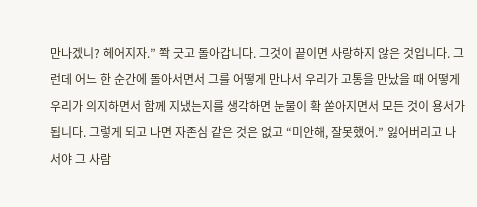만나겠니? 헤어지자.” 쫙 긋고 돌아갑니다. 그것이 끝이면 사랑하지 않은 것입니다. 그런데 어느 한 순간에 돌아서면서 그를 어떻게 만나서 우리가 고통을 만났을 때 어떻게 우리가 의지하면서 함께 지냈는지를 생각하면 눈물이 확 쏟아지면서 모든 것이 용서가 됩니다. 그렇게 되고 나면 자존심 같은 것은 없고 “미안해, 잘못했어.” 잃어버리고 나서야 그 사람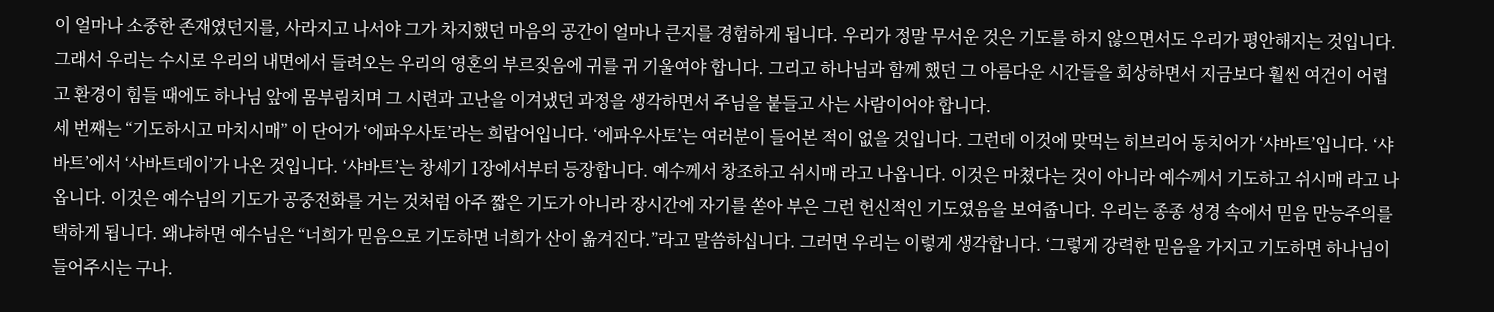이 얼마나 소중한 존재였던지를, 사라지고 나서야 그가 차지했던 마음의 공간이 얼마나 큰지를 경험하게 됩니다. 우리가 정말 무서운 것은 기도를 하지 않으면서도 우리가 평안해지는 것입니다. 그래서 우리는 수시로 우리의 내면에서 들려오는 우리의 영혼의 부르짖음에 귀를 귀 기울여야 합니다. 그리고 하나님과 함께 했던 그 아름다운 시간들을 회상하면서 지금보다 훨씬 여건이 어렵고 환경이 힘들 때에도 하나님 앞에 몸부림치며 그 시련과 고난을 이겨냈던 과정을 생각하면서 주님을 붙들고 사는 사람이어야 합니다.
세 번째는 “기도하시고 마치시매” 이 단어가 ‘에파우사토’라는 희랍어입니다. ‘에파우사토’는 여러분이 들어본 적이 없을 것입니다. 그런데 이것에 맞먹는 히브리어 동치어가 ‘샤바트’입니다. ‘샤바트’에서 ‘사바트데이’가 나온 것입니다. ‘샤바트’는 창세기 1장에서부터 등장합니다. 예수께서 창조하고 쉬시매 라고 나옵니다. 이것은 마쳤다는 것이 아니라 예수께서 기도하고 쉬시매 라고 나옵니다. 이것은 예수님의 기도가 공중전화를 거는 것처럼 아주 짧은 기도가 아니라 장시간에 자기를 쏟아 부은 그런 헌신적인 기도였음을 보여줍니다. 우리는 종종 성경 속에서 믿음 만능주의를 택하게 됩니다. 왜냐하면 예수님은 “너희가 믿음으로 기도하면 너희가 산이 옮겨진다.”라고 말씀하십니다. 그러면 우리는 이렇게 생각합니다. ‘그렇게 강력한 믿음을 가지고 기도하면 하나님이 들어주시는 구나.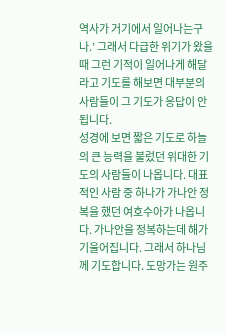역사가 거기에서 일어나는구나.’ 그래서 다급한 위기가 왔을 때 그런 기적이 일어나게 해달라고 기도를 해보면 대부분의 사람들이 그 기도가 응답이 안 됩니다.
성경에 보면 짧은 기도로 하늘의 큰 능력을 불렀던 위대한 기도의 사람들이 나옵니다. 대표적인 사람 중 하나가 가나안 정복을 했던 여호수아가 나옵니다. 가나안을 정복하는데 해가 기울어집니다. 그래서 하나님께 기도합니다. 도망가는 원주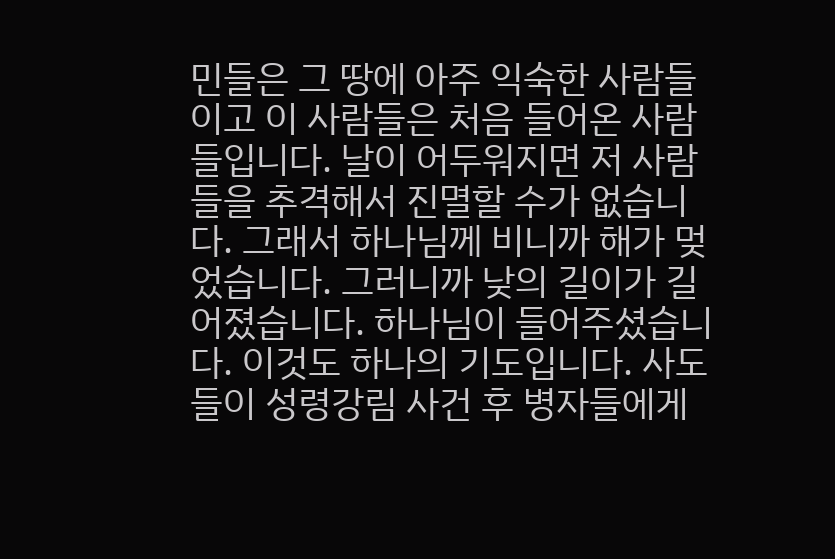민들은 그 땅에 아주 익숙한 사람들이고 이 사람들은 처음 들어온 사람들입니다. 날이 어두워지면 저 사람들을 추격해서 진멸할 수가 없습니다. 그래서 하나님께 비니까 해가 멎었습니다. 그러니까 낮의 길이가 길어졌습니다. 하나님이 들어주셨습니다. 이것도 하나의 기도입니다. 사도들이 성령강림 사건 후 병자들에게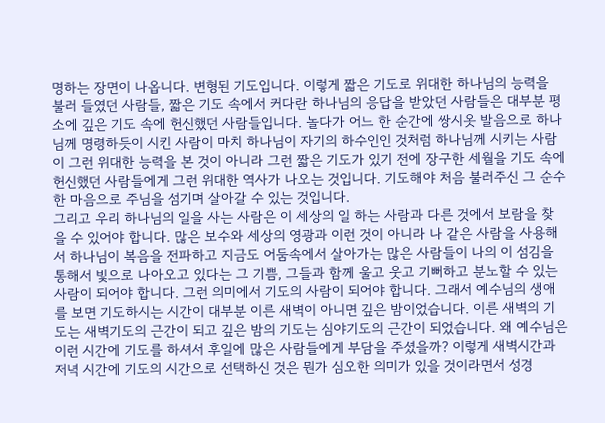명하는 장면이 나옵니다. 변형된 기도입니다. 이렇게 짧은 기도로 위대한 하나님의 능력을 불러 들였던 사람들, 짧은 기도 속에서 커다란 하나님의 응답을 받았던 사람들은 대부분 평소에 깊은 기도 속에 헌신했던 사람들입니다. 놀다가 어느 한 순간에 쌍시옷 발음으로 하나님께 명령하듯이 시킨 사람이 마치 하나님이 자기의 하수인인 것처럼 하나님께 시키는 사람이 그런 위대한 능력을 본 것이 아니라 그런 짧은 기도가 있기 전에 장구한 세월을 기도 속에 헌신했던 사람들에게 그런 위대한 역사가 나오는 것입니다. 기도해야 처음 불러주신 그 순수한 마음으로 주님을 섬기며 살아갈 수 있는 것입니다.
그리고 우리 하나님의 일을 사는 사람은 이 세상의 일 하는 사람과 다른 것에서 보람을 찾을 수 있어야 합니다. 많은 보수와 세상의 영광과 이런 것이 아니라 나 같은 사람을 사용해서 하나님이 복음을 전파하고 지금도 어둠속에서 살아가는 많은 사람들이 나의 이 섬김을 통해서 빛으로 나아오고 있다는 그 기쁨, 그들과 함께 울고 웃고 기뻐하고 분노할 수 있는 사람이 되어야 합니다. 그런 의미에서 기도의 사람이 되어야 합니다. 그래서 예수님의 생애를 보면 기도하시는 시간이 대부분 이른 새벽이 아니면 깊은 밤이었습니다. 이른 새벽의 기도는 새벽기도의 근간이 되고 깊은 밤의 기도는 심야기도의 근간이 되었습니다. 왜 예수님은 이런 시간에 기도를 하셔서 후일에 많은 사람들에게 부담을 주셨을까? 이렇게 새벽시간과 저녁 시간에 기도의 시간으로 선택하신 것은 뭔가 심오한 의미가 있을 것이라면서 성경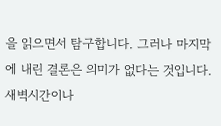을 읽으면서 탐구합니다. 그러나 마지막에 내린 결론은 의미가 없다는 것입니다. 새벽시간이나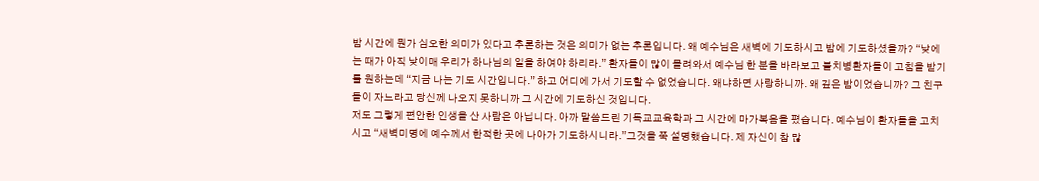밤 시간에 뭔가 심오한 의미가 있다고 추론하는 것은 의미가 없는 추론입니다. 왜 예수님은 새벽에 기도하시고 밤에 기도하셨을까? “낮에는 때가 아직 낮이매 우리가 하나님의 일을 하여야 하리라.” 환자들이 많이 몰려와서 예수님 한 분을 바라보고 불치병환자들이 고침을 받기를 원하는데 “지금 나는 기도 시간입니다.” 하고 어디에 가서 기도할 수 없었습니다. 왜냐하면 사랑하니까. 왜 깊은 밤이었습니까? 그 친구들이 자느라고 당신께 나오지 못하니까 그 시간에 기도하신 것입니다.
저도 그렇게 편안한 인생을 산 사람은 아닙니다. 아까 말씀드린 기독교교육학과 그 시간에 마가복음을 폈습니다. 예수님이 환자들을 고치시고 “새벽미명에 예수께서 한적한 곳에 나아가 기도하시니라.”그것을 쭉 설명했습니다. 제 자신이 참 많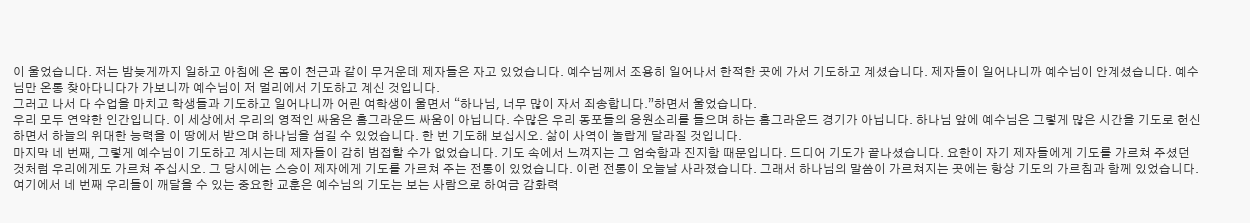이 울었습니다. 저는 밤늦게까지 일하고 아침에 온 몸이 천근과 같이 무거운데 제자들은 자고 있었습니다. 예수님께서 조용히 일어나서 한적한 곳에 가서 기도하고 계셨습니다. 제자들이 일어나니까 예수님이 안계셨습니다. 예수님만 온통 찾아다니다가 가보니까 예수님이 저 멀리에서 기도하고 계신 것입니다.
그러고 나서 다 수업을 마치고 학생들과 기도하고 일어나니까 어린 여학생이 울면서 “하나님, 너무 많이 자서 죄송합니다.”하면서 울었습니다.
우리 모두 연약한 인간입니다. 이 세상에서 우리의 영적인 싸움은 홈그라운드 싸움이 아닙니다. 수많은 우리 동포들의 응원소리를 들으며 하는 홈그라운드 경기가 아닙니다. 하나님 앞에 예수님은 그렇게 많은 시간을 기도로 헌신하면서 하늘의 위대한 능력을 이 땅에서 받으며 하나님을 섬길 수 있었습니다. 한 번 기도해 보십시오. 삶이 사역이 놀랍게 달라질 것입니다.
마지막 네 번째, 그렇게 예수님이 기도하고 계시는데 제자들이 감히 범접할 수가 없었습니다. 기도 속에서 느껴지는 그 엄숙함과 진지함 때문입니다. 드디어 기도가 끝나셨습니다. 요한이 자기 제자들에게 기도를 가르쳐 주셨던 것처럼 우리에게도 가르쳐 주십시오. 그 당시에는 스승이 제자에게 기도를 가르쳐 주는 전통이 있었습니다. 이런 전통이 오늘날 사라졌습니다. 그래서 하나님의 말씀이 가르쳐지는 곳에는 항상 기도의 가르침과 함께 있었습니다. 여기에서 네 번째 우리들이 깨달을 수 있는 중요한 교훈은 예수님의 기도는 보는 사람으로 하여금 감화력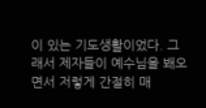이 있는 기도생활이었다. 그래서 제자들이 예수님을 봬오면서 저렇게 간절히 매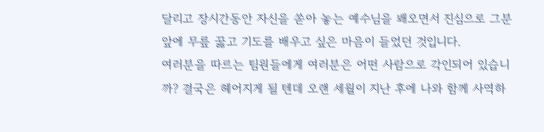달리고 장시간동안 자신을 쏟아 놓는 예수님을 봬오면서 진심으로 그분 앞에 무릎 꿇고 기도를 배우고 싶은 마음이 들었던 것입니다.
여러분을 따르는 팀원들에게 여러분은 어떤 사람으로 각인되어 있습니까? 결국은 헤어지게 될 텐데 오랜 세월이 지난 후에 나와 함께 사역하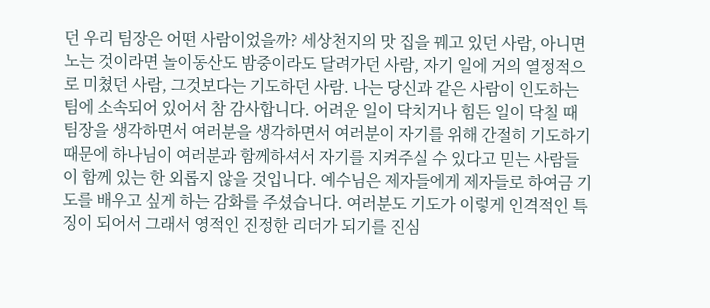던 우리 팀장은 어떤 사람이었을까? 세상천지의 맛 집을 꿰고 있던 사람, 아니면 노는 것이라면 놀이동산도 밤중이라도 달려가던 사람, 자기 일에 거의 열정적으로 미쳤던 사람, 그것보다는 기도하던 사람. 나는 당신과 같은 사람이 인도하는 팀에 소속되어 있어서 참 감사합니다. 어려운 일이 닥치거나 힘든 일이 닥칠 때 팀장을 생각하면서 여러분을 생각하면서 여러분이 자기를 위해 간절히 기도하기 때문에 하나님이 여러분과 함께하셔서 자기를 지켜주실 수 있다고 믿는 사람들이 함께 있는 한 외롭지 않을 것입니다. 예수님은 제자들에게 제자들로 하여금 기도를 배우고 싶게 하는 감화를 주셨습니다. 여러분도 기도가 이렇게 인격적인 특징이 되어서 그래서 영적인 진정한 리더가 되기를 진심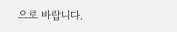으로 바랍니다.